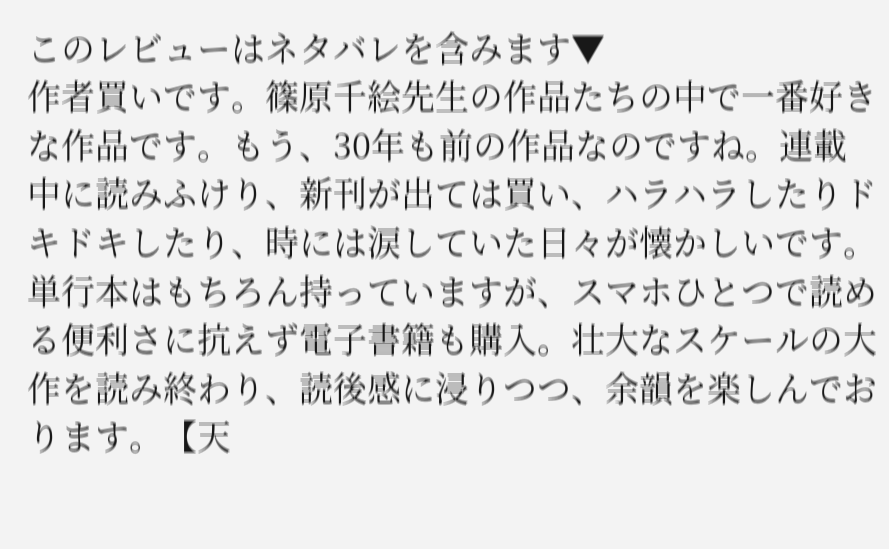このレビューはネタバレを含みます▼
作者買いです。篠原千絵先生の作品たちの中で一番好きな作品です。もう、30年も前の作品なのですね。連載中に読みふけり、新刊が出ては買い、ハラハラしたりドキドキしたり、時には涙していた日々が懐かしいです。単行本はもちろん持っていますが、スマホひとつで読める便利さに抗えず電子書籍も購入。壮大なスケールの大作を読み終わり、読後感に浸りつつ、余韻を楽しんでおります。【天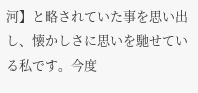河】と略されていた事を思い出し、懐かしさに思いを馳せている私です。今度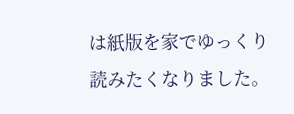は紙版を家でゆっくり読みたくなりました。